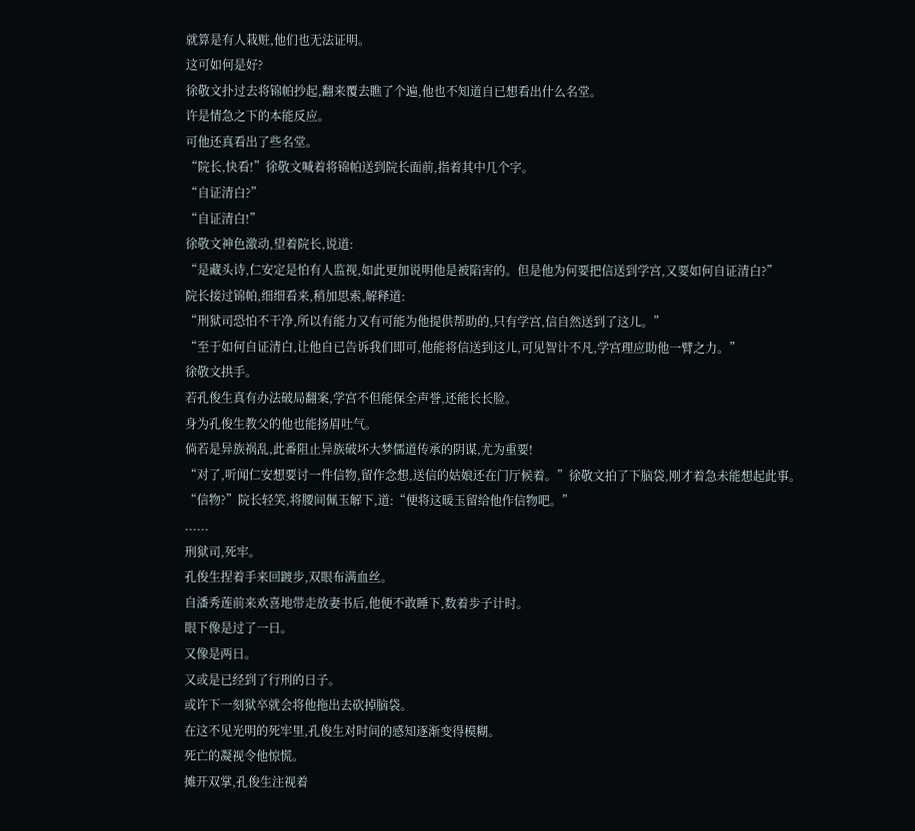就算是有人栽赃,他们也无法证明。
这可如何是好?
徐敬文扑过去将锦帕抄起,翻来覆去瞧了个遍,他也不知道自已想看出什么名堂。
许是情急之下的本能反应。
可他还真看出了些名堂。
“院长,快看!”徐敬文喊着将锦帕送到院长面前,指着其中几个字。
“自证清白?”
“自证清白!”
徐敬文神色激动,望着院长,说道:
“是藏头诗,仁安定是怕有人监视,如此更加说明他是被陷害的。但是他为何要把信送到学宫,又要如何自证清白?”
院长接过锦帕,细细看来,稍加思索,解释道:
“刑狱司恐怕不干净,所以有能力又有可能为他提供帮助的,只有学宫,信自然送到了这儿。”
“至于如何自证清白,让他自已告诉我们即可,他能将信送到这儿,可见智计不凡,学宫理应助他一臂之力。”
徐敬文拱手。
若孔俊生真有办法破局翻案,学宫不但能保全声誉,还能长长脸。
身为孔俊生教父的他也能扬眉吐气。
倘若是异族祸乱,此番阻止异族破坏大梦儒道传承的阴谋,尤为重要!
“对了,听闻仁安想要讨一件信物,留作念想,送信的姑娘还在门厅候着。”徐敬文拍了下脑袋,刚才着急未能想起此事。
“信物?”院长轻笑,将腰间佩玉解下,道:“便将这暖玉留给他作信物吧。”
......
刑狱司,死牢。
孔俊生捏着手来回踱步,双眼布满血丝。
自潘秀莲前来欢喜地带走放妻书后,他便不敢睡下,数着步子计时。
眼下像是过了一日。
又像是两日。
又或是已经到了行刑的日子。
或许下一刻狱卒就会将他拖出去砍掉脑袋。
在这不见光明的死牢里,孔俊生对时间的感知逐渐变得模糊。
死亡的凝视令他惊慌。
摊开双掌,孔俊生注视着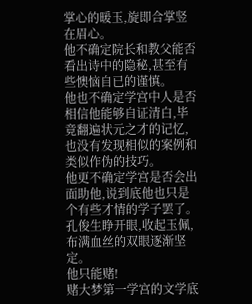掌心的暖玉,旋即合掌竖在眉心。
他不确定院长和教父能否看出诗中的隐秘,甚至有些懊恼自已的谨慎。
他也不确定学宫中人是否相信他能够自证清白,毕竟翻遍状元之才的记忆,也没有发现相似的案例和类似作伪的技巧。
他更不确定学宫是否会出面助他,说到底他也只是个有些才情的学子罢了。
孔俊生睁开眼,收起玉佩,布满血丝的双眼逐渐坚定。
他只能赌!
赌大梦第一学宫的文学底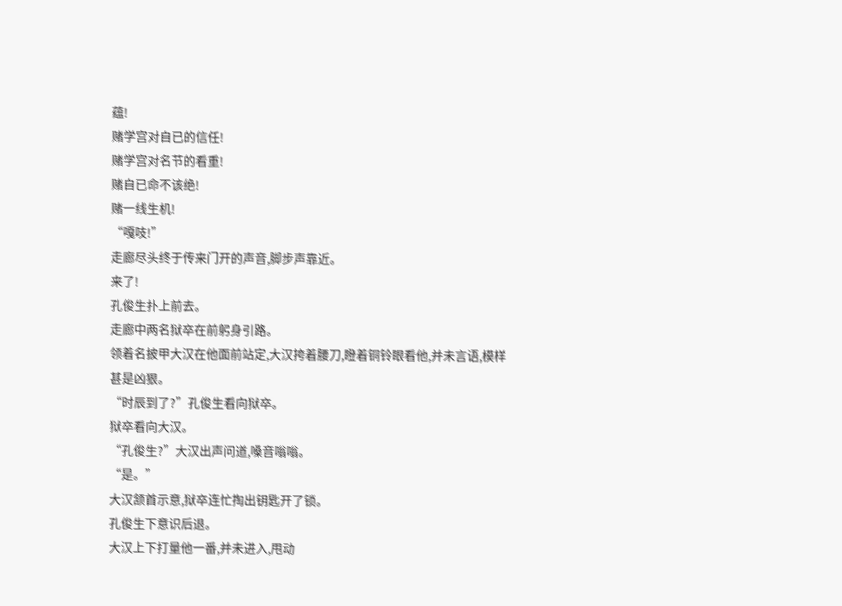蕴!
赌学宫对自已的信任!
赌学宫对名节的看重!
赌自已命不该绝!
赌一线生机!
“嘎吱!”
走廊尽头终于传来门开的声音,脚步声靠近。
来了!
孔俊生扑上前去。
走廊中两名狱卒在前躬身引路。
领着名披甲大汉在他面前站定,大汉挎着腰刀,瞪着铜铃眼看他,并未言语,模样甚是凶狠。
“时辰到了?”孔俊生看向狱卒。
狱卒看向大汉。
“孔俊生?”大汉出声问道,嗓音嗡嗡。
“是。”
大汉颔首示意,狱卒连忙掏出钥匙开了锁。
孔俊生下意识后退。
大汉上下打量他一番,并未进入,甩动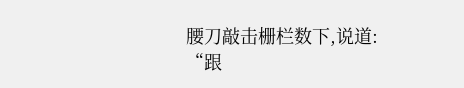腰刀敲击栅栏数下,说道:
“跟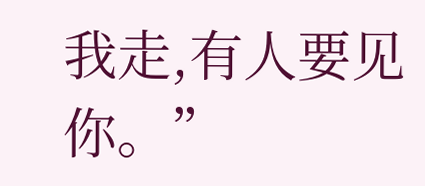我走,有人要见你。”